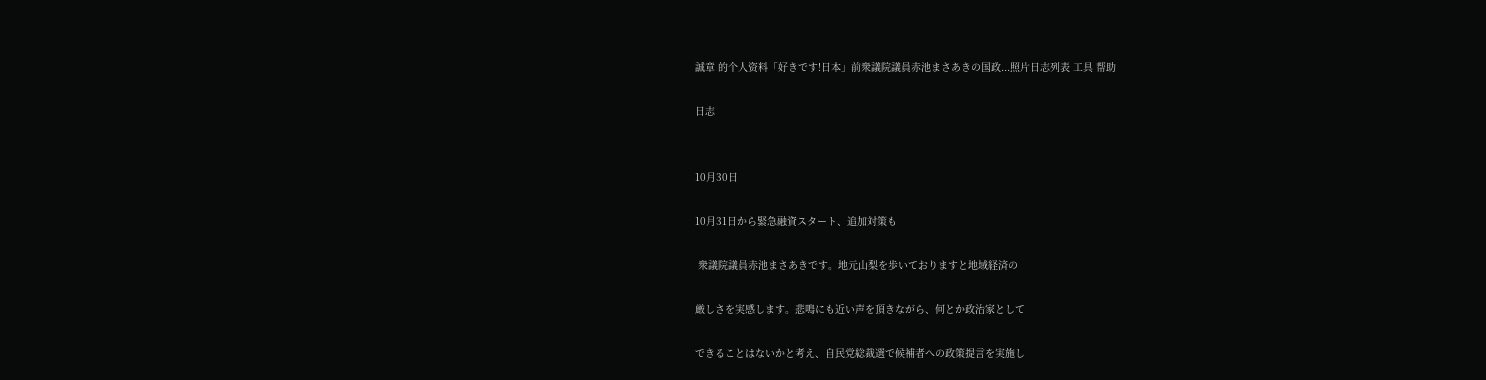誠章 的个人资料「好きです!日本」前衆議院議員赤池まさあきの国政...照片日志列表 工具 帮助

日志


10月30日

10月31日から緊急融資スタート、追加対策も

 衆議院議員赤池まさあきです。地元山梨を歩いておりますと地域経済の

厳しさを実感します。悲鳴にも近い声を頂きながら、何とか政治家として

できることはないかと考え、自民党総裁選で候補者への政策提言を実施し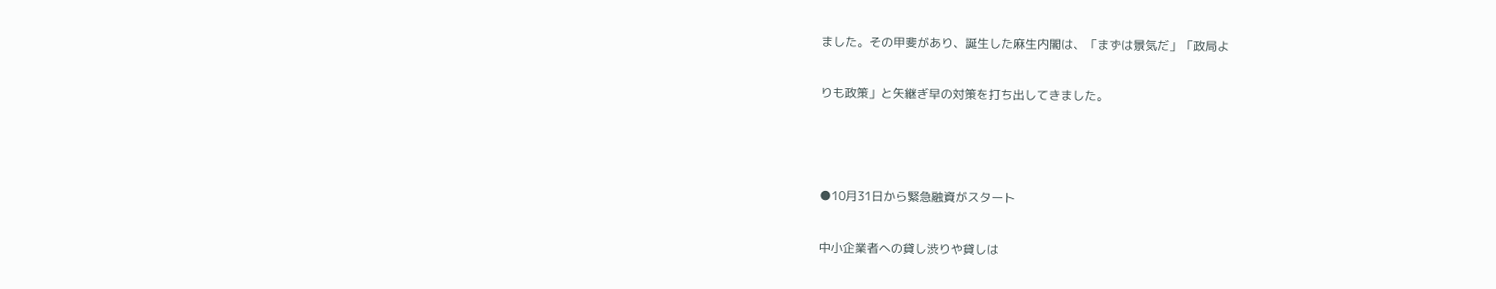ました。その甲斐があり、誕生した麻生内閣は、「まずは景気だ」「政局よ

りも政策」と矢継ぎ早の対策を打ち出してきました。



●10月31日から緊急融資がスタート

中小企業者への貸し渋りや貸しは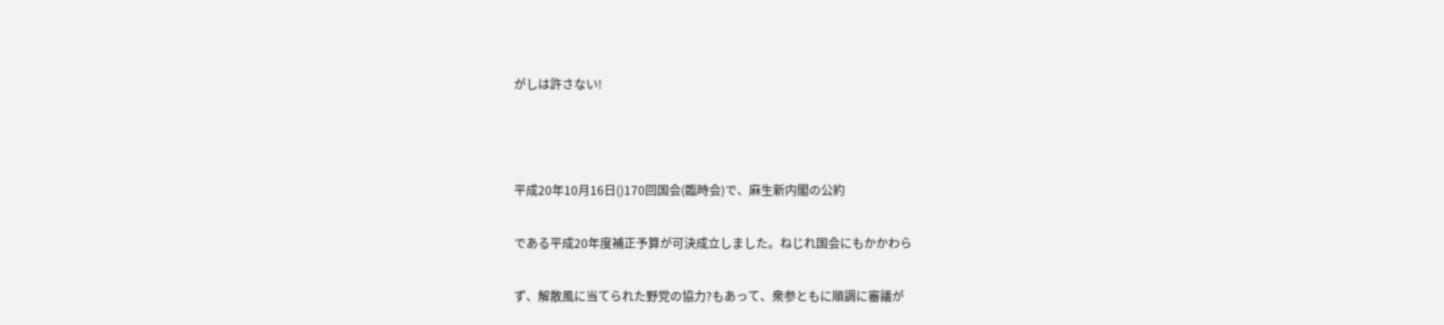がしは許さない!



平成20年10月16日()170回国会(臨時会)で、麻生新内閣の公約

である平成20年度補正予算が可決成立しました。ねじれ国会にもかかわら

ず、解散風に当てられた野党の協力?もあって、衆参ともに順調に審議が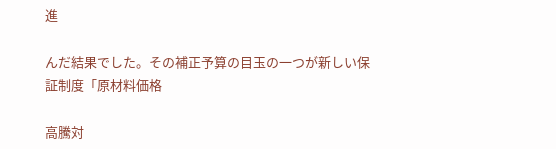進

んだ結果でした。その補正予算の目玉の一つが新しい保証制度「原材料価格

高騰対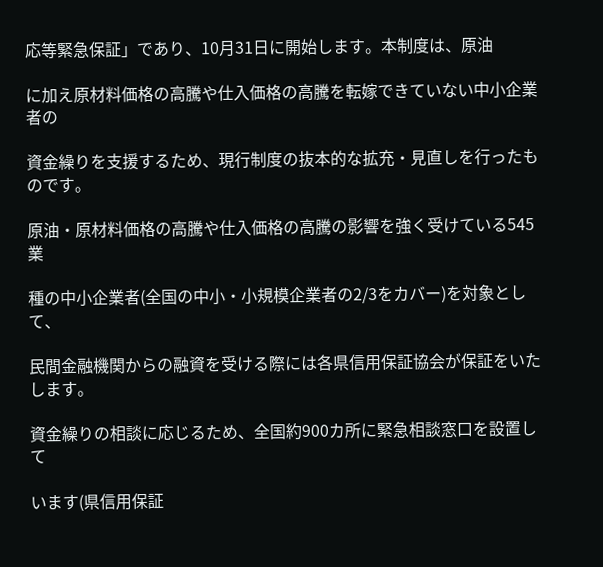応等緊急保証」であり、10月31日に開始します。本制度は、原油

に加え原材料価格の高騰や仕入価格の高騰を転嫁できていない中小企業者の

資金繰りを支援するため、現行制度の抜本的な拡充・見直しを行ったものです。

原油・原材料価格の高騰や仕入価格の高騰の影響を強く受けている545業

種の中小企業者(全国の中小・小規模企業者の2/3をカバー)を対象として、

民間金融機関からの融資を受ける際には各県信用保証協会が保証をいたします。

資金繰りの相談に応じるため、全国約900カ所に緊急相談窓口を設置して

います(県信用保証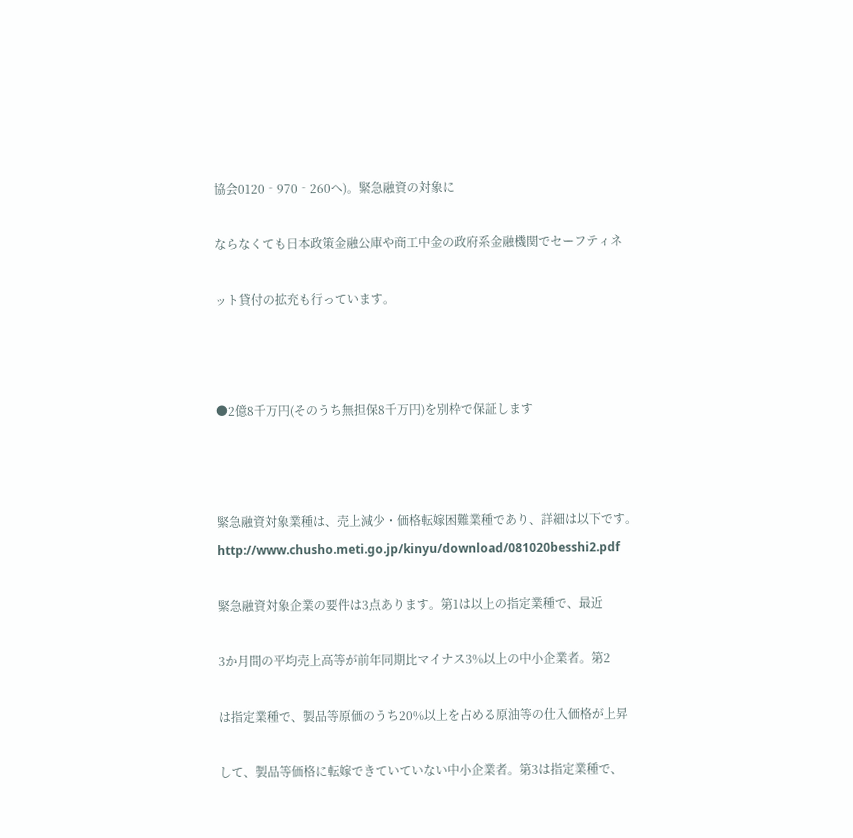協会0120‐970‐260へ)。緊急融資の対象に

ならなくても日本政策金融公庫や商工中金の政府系金融機関でセーフティネ

ット貸付の拡充も行っています。



●2億8千万円(そのうち無担保8千万円)を別枠で保証します



緊急融資対象業種は、売上減少・価格転嫁困難業種であり、詳細は以下です。http://www.chusho.meti.go.jp/kinyu/download/081020besshi2.pdf

緊急融資対象企業の要件は3点あります。第1は以上の指定業種で、最近

3か月間の平均売上高等が前年同期比マイナス3%以上の中小企業者。第2

は指定業種で、製品等原価のうち20%以上を占める原油等の仕入価格が上昇

して、製品等価格に転嫁できていていない中小企業者。第3は指定業種で、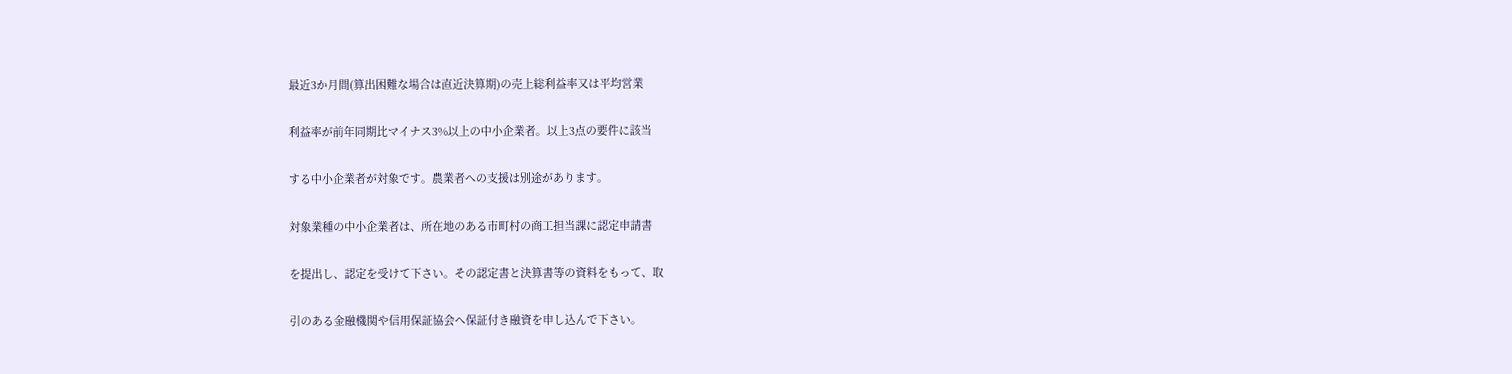最近3か月間(算出困難な場合は直近決算期)の売上総利益率又は平均営業

利益率が前年同期比マイナス3%以上の中小企業者。以上3点の要件に該当

する中小企業者が対象です。農業者への支援は別途があります。

対象業種の中小企業者は、所在地のある市町村の商工担当課に認定申請書

を提出し、認定を受けて下さい。その認定書と決算書等の資料をもって、取

引のある金融機関や信用保証協会へ保証付き融資を申し込んで下さい。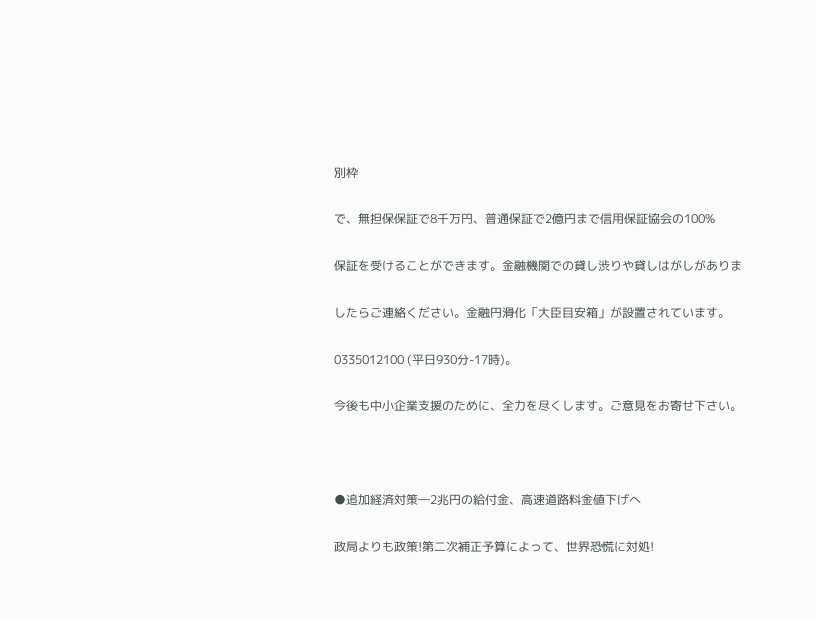別枠

で、無担保保証で8千万円、普通保証で2億円まで信用保証協会の100%

保証を受けることができます。金融機関での貸し渋りや貸しはがしがありま

したらご連絡ください。金融円滑化「大臣目安箱」が設置されています。

0335012100 (平日930分-17時)。

今後も中小企業支援のために、全力を尽くします。ご意見をお寄せ下さい。



●追加経済対策―2兆円の給付金、高速道路料金値下げへ

政局よりも政策!第二次補正予算によって、世界恐慌に対処!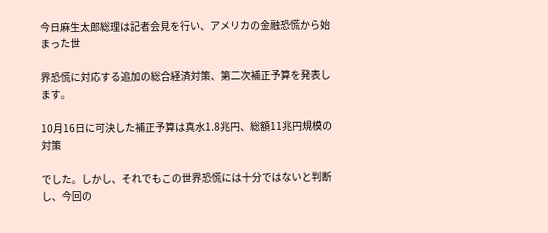今日麻生太郎総理は記者会見を行い、アメリカの金融恐慌から始まった世

界恐慌に対応する追加の総合経済対策、第二次補正予算を発表します。

10月16日に可決した補正予算は真水1.8兆円、総額11兆円規模の対策

でした。しかし、それでもこの世界恐慌には十分ではないと判断し、今回の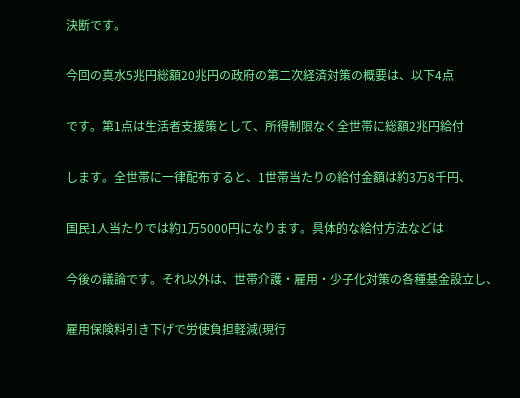決断です。

今回の真水5兆円総額20兆円の政府の第二次経済対策の概要は、以下4点

です。第1点は生活者支援策として、所得制限なく全世帯に総額2兆円給付

します。全世帯に一律配布すると、1世帯当たりの給付金額は約3万8千円、

国民1人当たりでは約1万5000円になります。具体的な給付方法などは

今後の議論です。それ以外は、世帯介護・雇用・少子化対策の各種基金設立し、

雇用保険料引き下げで労使負担軽減(現行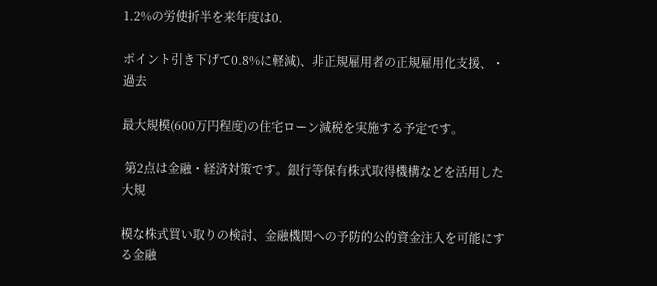1.2%の労使折半を来年度は0.

ポイント引き下げて0.8%に軽減)、非正規雇用者の正規雇用化支援、・過去

最大規模(600万円程度)の住宅ローン減税を実施する予定です。

 第2点は金融・経済対策です。銀行等保有株式取得機構などを活用した大規

模な株式買い取りの検討、金融機関への予防的公的資金注入を可能にする金融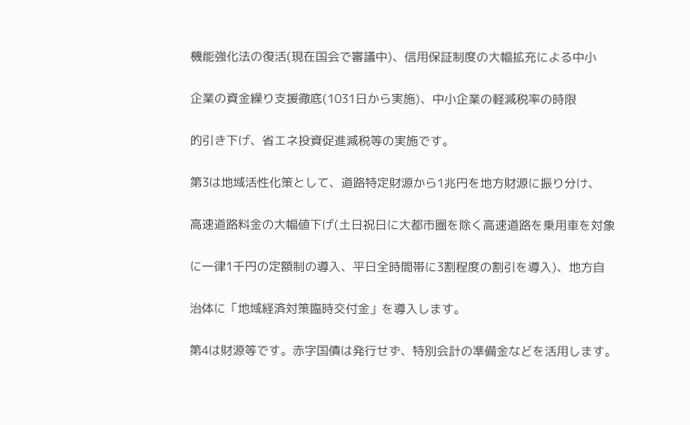機能強化法の復活(現在国会で審議中)、信用保証制度の大幅拡充による中小

企業の資金繰り支援徹底(1031日から実施)、中小企業の軽減税率の時限

的引き下げ、省エネ投資促進減税等の実施です。

第3は地域活性化策として、道路特定財源から1兆円を地方財源に振り分け、

高速道路料金の大幅値下げ(土日祝日に大都市圏を除く高速道路を乗用車を対象

に一律1千円の定額制の導入、平日全時間帯に3割程度の割引を導入)、地方自

治体に「地域経済対策臨時交付金」を導入します。

第4は財源等です。赤字国債は発行せず、特別会計の準備金などを活用します。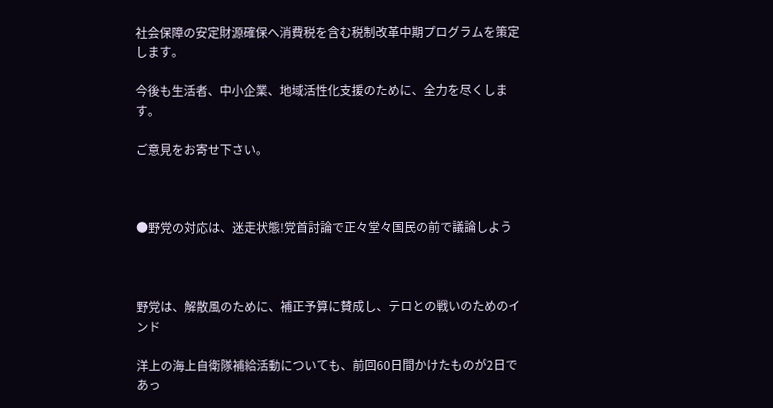社会保障の安定財源確保へ消費税を含む税制改革中期プログラムを策定します。

今後も生活者、中小企業、地域活性化支援のために、全力を尽くします。

ご意見をお寄せ下さい。



●野党の対応は、迷走状態!党首討論で正々堂々国民の前で議論しよう



野党は、解散風のために、補正予算に賛成し、テロとの戦いのためのインド

洋上の海上自衛隊補給活動についても、前回60日間かけたものが2日であっ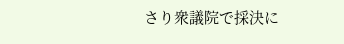さり衆議院で採決に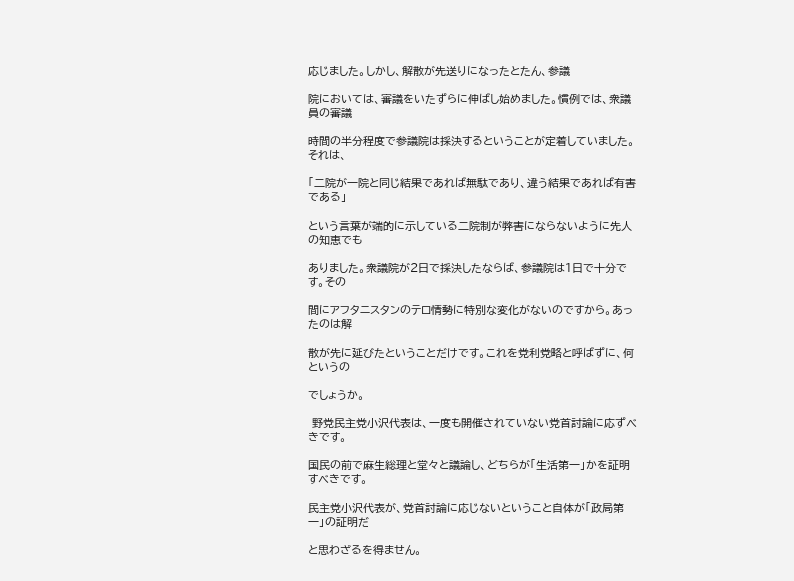応じました。しかし、解散が先送りになったとたん、参議

院においては、審議をいたずらに伸ばし始めました。慣例では、衆議員の審議

時間の半分程度で参議院は採決するということが定着していました。それは、

「二院が一院と同じ結果であれば無駄であり、違う結果であれば有害である」

という言葉が端的に示している二院制が弊害にならないように先人の知恵でも

ありました。衆議院が2日で採決したならば、参議院は1日で十分です。その

間にアフタニスタンのテロ情勢に特別な変化がないのですから。あったのは解

散が先に延びたということだけです。これを党利党略と呼ばずに、何というの

でしょうか。

 野党民主党小沢代表は、一度も開催されていない党首討論に応ずべきです。

国民の前で麻生総理と堂々と議論し、どちらが「生活第一」かを証明すべきです。

民主党小沢代表が、党首討論に応じないということ自体が「政局第一」の証明だ

と思わざるを得ません。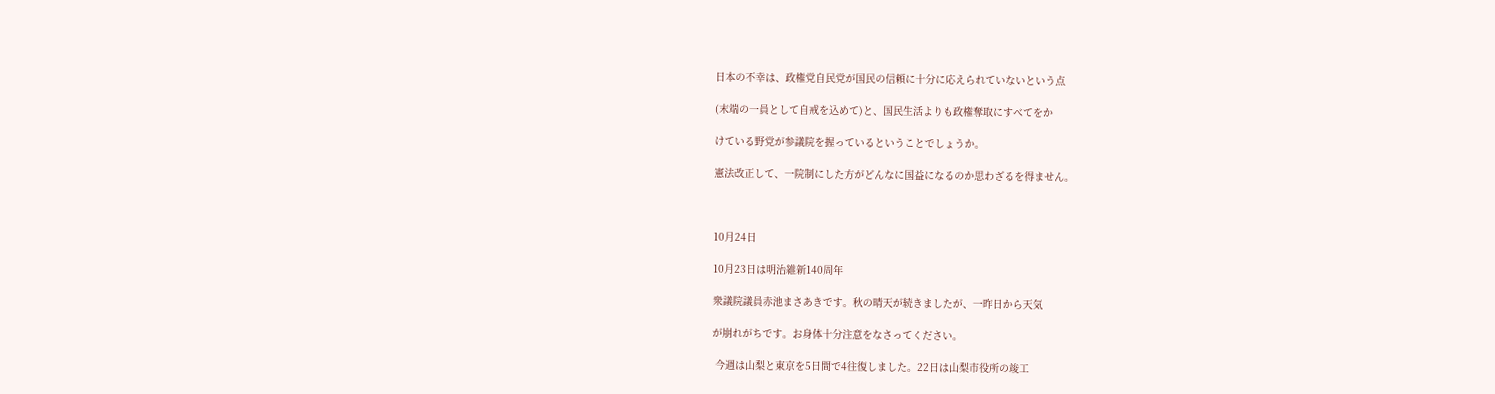日本の不幸は、政権党自民党が国民の信頼に十分に応えられていないという点

(末端の一員として自戒を込めて)と、国民生活よりも政権奪取にすべてをか

けている野党が参議院を握っているということでしょうか。

憲法改正して、一院制にした方がどんなに国益になるのか思わざるを得ません。



10月24日

10月23日は明治維新140周年

衆議院議員赤池まさあきです。秋の晴天が続きましたが、一昨日から天気

が崩れがちです。お身体十分注意をなさってください。

 今週は山梨と東京を5日間で4往復しました。22日は山梨市役所の竣工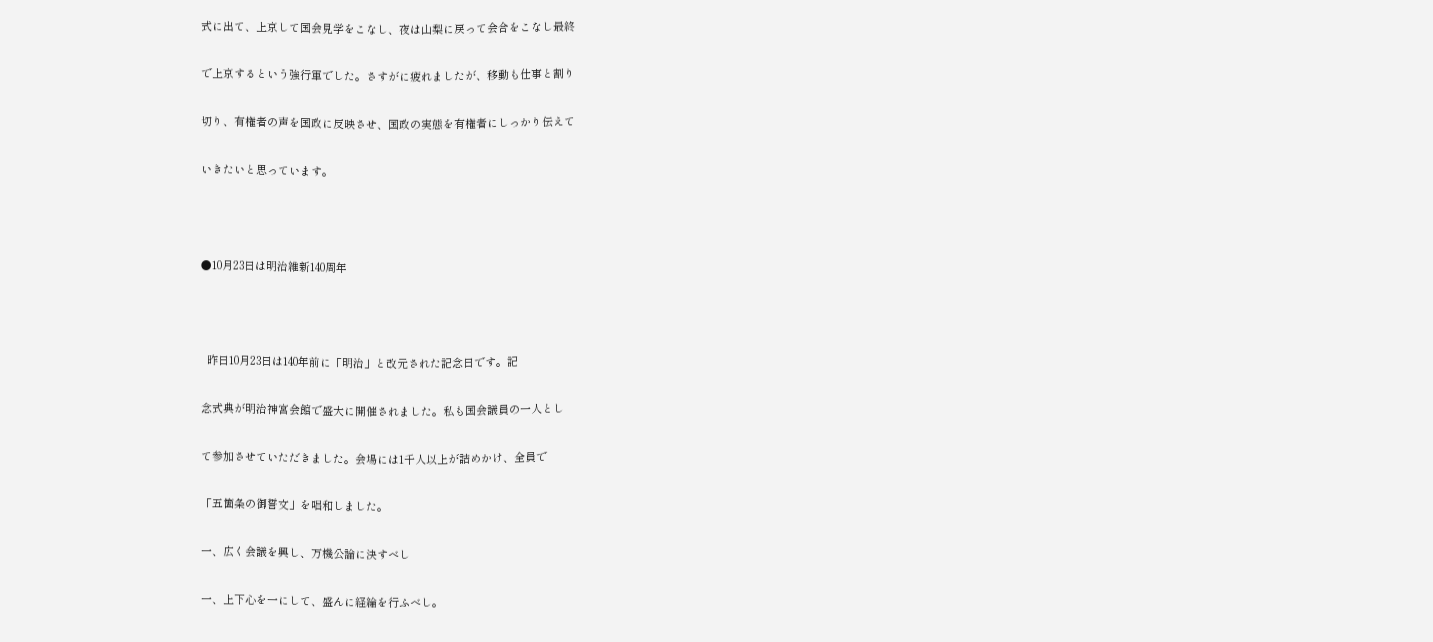式に出て、上京して国会見学をこなし、夜は山梨に戻って会合をこなし最終

で上京するという強行軍でした。さすがに疲れましたが、移動も仕事と割り

切り、有権者の声を国政に反映させ、国政の実態を有権者にしっかり伝えて

いきたいと思っています。



●10月23日は明治維新140周年



  昨日10月23日は140年前に「明治」と改元された記念日です。記

念式典が明治神宮会館で盛大に開催されました。私も国会議員の一人とし

て参加させていただきました。会場には1千人以上が詰めかけ、全員で

「五箇条の御誓文」を唱和しました。

一、広く会議を興し、万機公論に決すべし

一、上下心を一にして、盛んに経綸を行ふべし。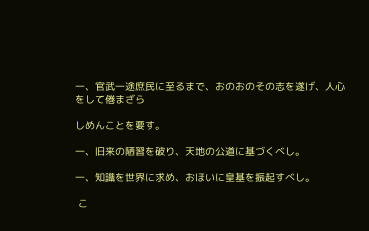一、官武一途庶民に至るまで、おのおのその志を遂げ、人心をして倦まざら

しめんことを要す。

一、旧来の陋習を破り、天地の公道に基づくべし。

一、知識を世界に求め、おほいに皇基を振起すべし。

 こ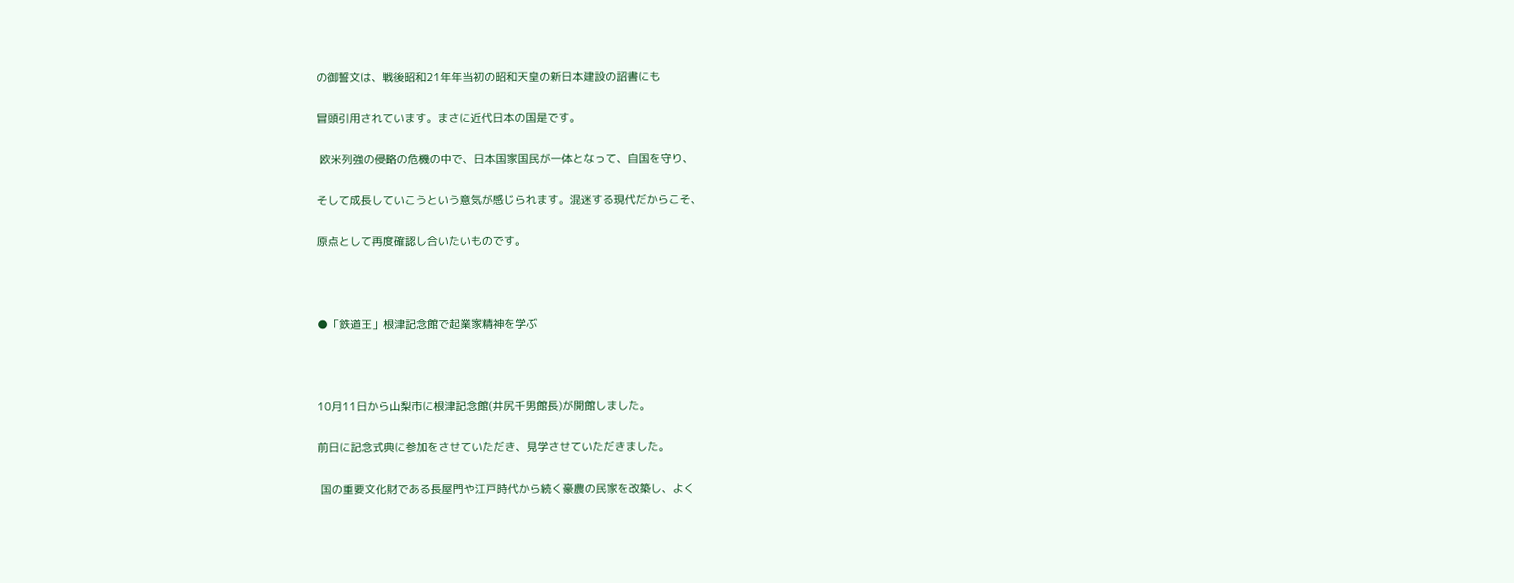の御誓文は、戦後昭和21年年当初の昭和天皇の新日本建設の詔書にも

冒頭引用されています。まさに近代日本の国是です。

 欧米列強の侵略の危機の中で、日本国家国民が一体となって、自国を守り、

そして成長していこうという意気が感じられます。混迷する現代だからこそ、

原点として再度確認し合いたいものです。



●「鉄道王」根津記念館で起業家精神を学ぶ



10月11日から山梨市に根津記念館(井尻千男館長)が開館しました。

前日に記念式典に参加をさせていただき、見学させていただきました。

 国の重要文化財である長屋門や江戸時代から続く豪農の民家を改築し、よく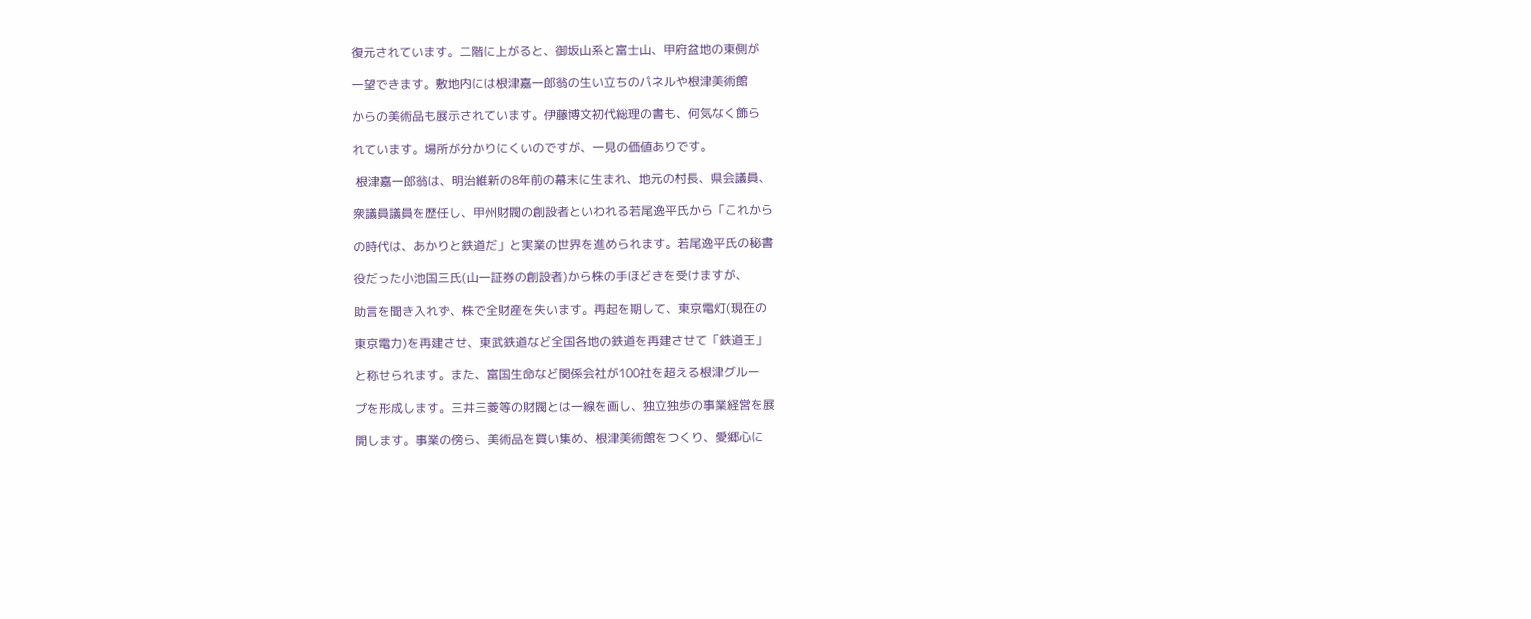復元されています。二階に上がると、御坂山系と富士山、甲府盆地の東側が

一望できます。敷地内には根津嘉一郎翁の生い立ちのパネルや根津美術館

からの美術品も展示されています。伊藤博文初代総理の書も、何気なく飾ら

れています。場所が分かりにくいのですが、一見の価値ありです。

 根津嘉一郎翁は、明治維新の8年前の幕末に生まれ、地元の村長、県会議員、

衆議員議員を歴任し、甲州財閥の創設者といわれる若尾逸平氏から「これから

の時代は、あかりと鉄道だ」と実業の世界を進められます。若尾逸平氏の秘書

役だった小池国三氏(山一証券の創設者)から株の手ほどきを受けますが、

助言を聞き入れず、株で全財産を失います。再起を期して、東京電灯(現在の

東京電力)を再建させ、東武鉄道など全国各地の鉄道を再建させて「鉄道王」

と称せられます。また、富国生命など関係会社が100社を超える根津グルー

プを形成します。三井三菱等の財閥とは一線を画し、独立独歩の事業経営を展

開します。事業の傍ら、美術品を買い集め、根津美術館をつくり、愛郷心に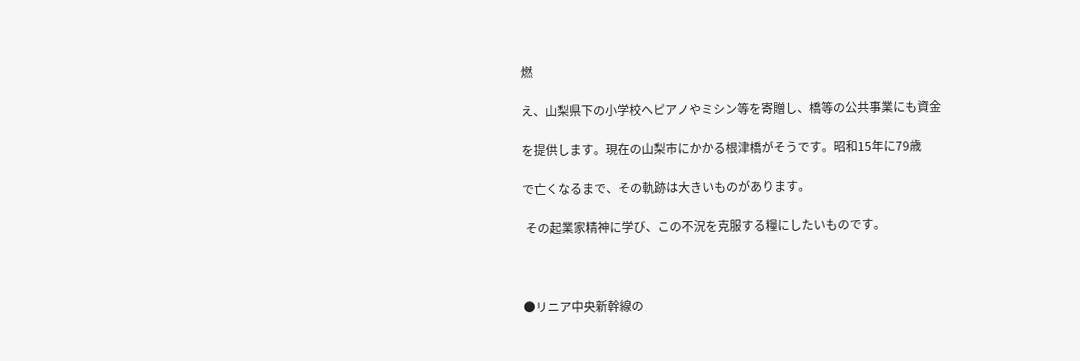燃

え、山梨県下の小学校へピアノやミシン等を寄贈し、橋等の公共事業にも資金

を提供します。現在の山梨市にかかる根津橋がそうです。昭和15年に79歳

で亡くなるまで、その軌跡は大きいものがあります。

 その起業家精神に学び、この不況を克服する糧にしたいものです。



●リニア中央新幹線の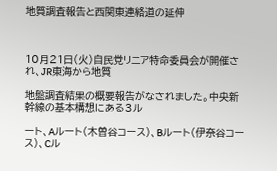地質調査報告と西関東連絡道の延伸



10月21日(火)自民党リニア特命委員会が開催され、JR東海から地質

地盤調査結果の概要報告がなされました。中央新幹線の基本構想にある3ル

ート、Aルート(木曽谷コース)、Bルート(伊奈谷コース)、Cル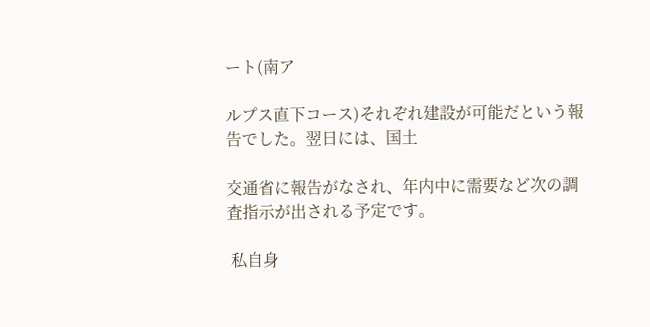ート(南ア

ルプス直下コース)それぞれ建設が可能だという報告でした。翌日には、国土

交通省に報告がなされ、年内中に需要など次の調査指示が出される予定です。

 私自身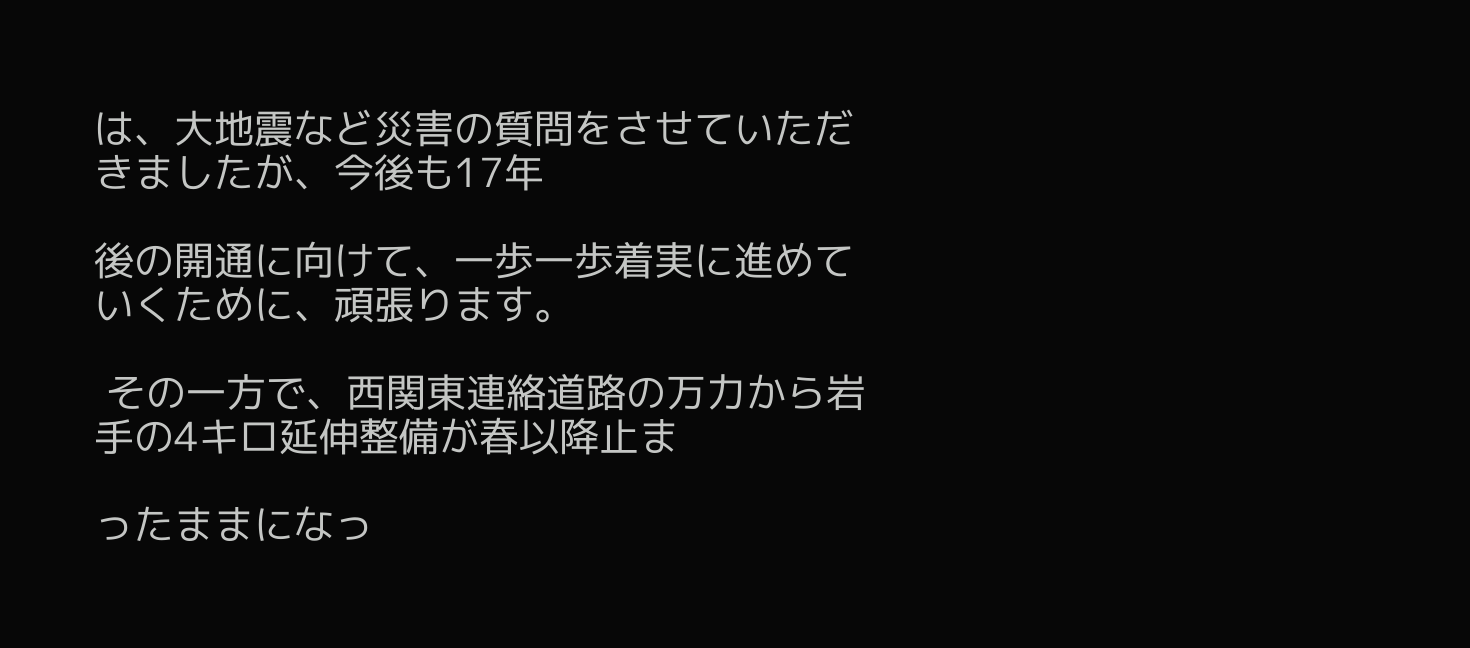は、大地震など災害の質問をさせていただきましたが、今後も17年

後の開通に向けて、一歩一歩着実に進めていくために、頑張ります。

 その一方で、西関東連絡道路の万力から岩手の4キロ延伸整備が春以降止ま

ったままになっ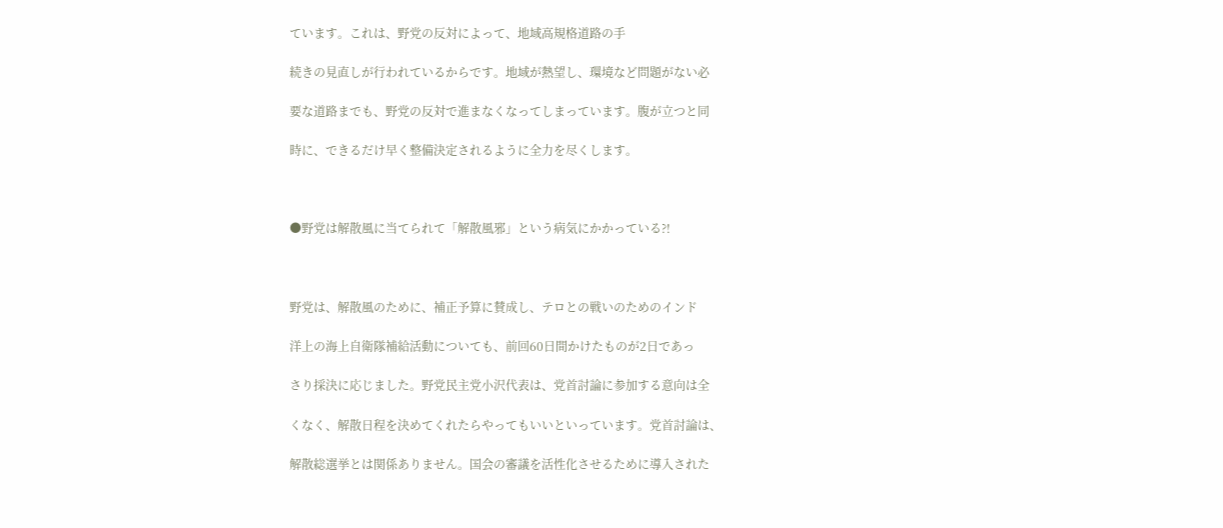ています。これは、野党の反対によって、地域高規格道路の手

続きの見直しが行われているからです。地域が熱望し、環境など問題がない必

要な道路までも、野党の反対で進まなくなってしまっています。腹が立つと同

時に、できるだけ早く整備決定されるように全力を尽くします。



●野党は解散風に当てられて「解散風邪」という病気にかかっている?!



野党は、解散風のために、補正予算に賛成し、テロとの戦いのためのインド

洋上の海上自衛隊補給活動についても、前回60日間かけたものが2日であっ

さり採決に応じました。野党民主党小沢代表は、党首討論に参加する意向は全

くなく、解散日程を決めてくれたらやってもいいといっています。党首討論は、

解散総選挙とは関係ありません。国会の審議を活性化させるために導入された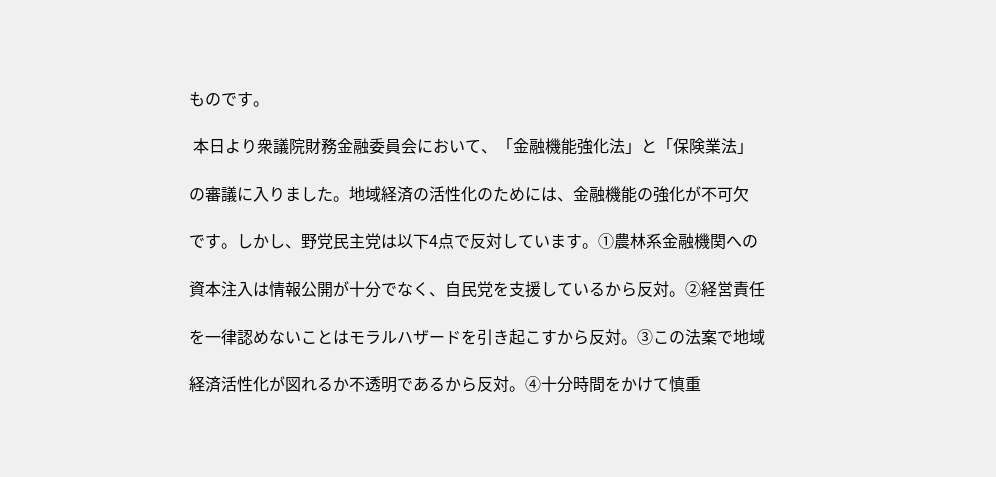ものです。

 本日より衆議院財務金融委員会において、「金融機能強化法」と「保険業法」

の審議に入りました。地域経済の活性化のためには、金融機能の強化が不可欠

です。しかし、野党民主党は以下4点で反対しています。①農林系金融機関への

資本注入は情報公開が十分でなく、自民党を支援しているから反対。②経営責任

を一律認めないことはモラルハザードを引き起こすから反対。③この法案で地域

経済活性化が図れるか不透明であるから反対。④十分時間をかけて慎重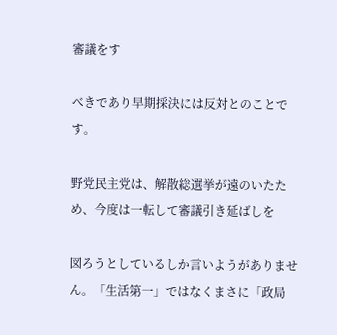審議をす

べきであり早期採決には反対とのことです。

野党民主党は、解散総選挙が遠のいたため、今度は一転して審議引き延ばしを

図ろうとしているしか言いようがありません。「生活第一」ではなくまさに「政局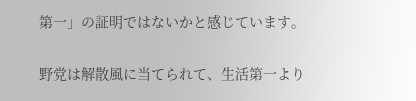第一」の証明ではないかと感じています。

野党は解散風に当てられて、生活第一より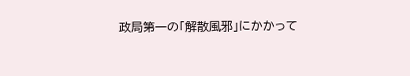政局第一の「解散風邪」にかかって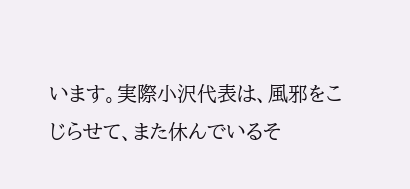います。実際小沢代表は、風邪をこじらせて、また休んでいるそ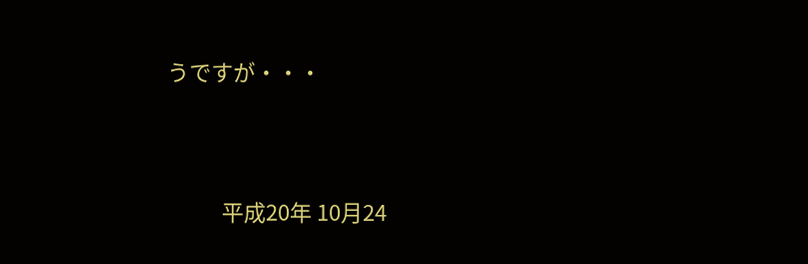うですが・・・



           平成20年 10月24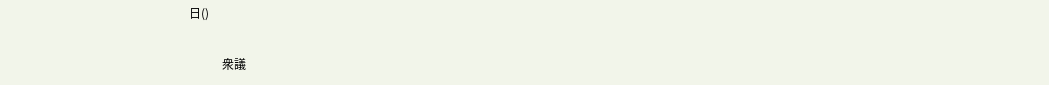日()

           衆議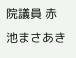院議員 赤池まさあき